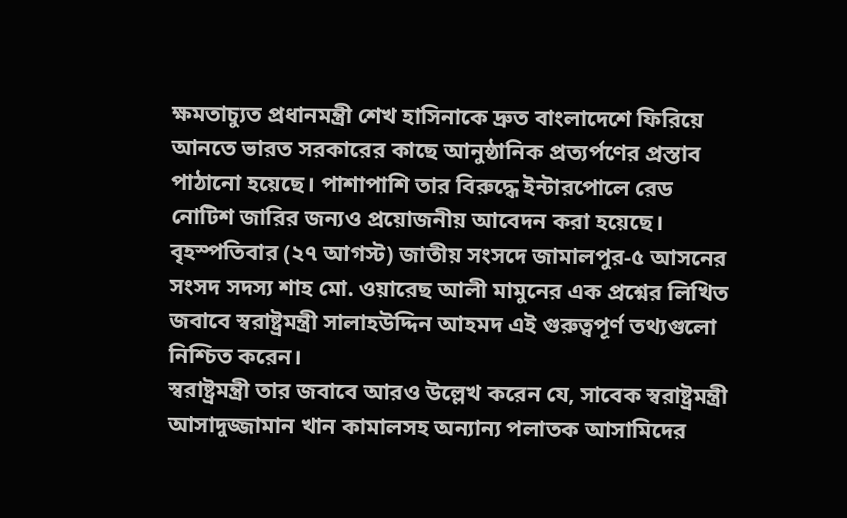ক্ষমতাচ্যুত প্রধানমন্ত্রী শেখ হাসিনাকে দ্রুত বাংলাদেশে ফিরিয়ে আনতে ভারত সরকারের কাছে আনুষ্ঠানিক প্রত্যর্পণের প্রস্তাব পাঠানো হয়েছে। পাশাপাশি তার বিরুদ্ধে ইন্টারপোলে রেড নোটিশ জারির জন্যও প্রয়োজনীয় আবেদন করা হয়েছে। বৃহস্পতিবার (২৭ আগস্ট) জাতীয় সংসদে জামালপুর-৫ আসনের সংসদ সদস্য শাহ মো. ওয়ারেছ আলী মামুনের এক প্রশ্নের লিখিত জবাবে স্বরাষ্ট্রমন্ত্রী সালাহউদ্দিন আহমদ এই গুরুত্বপূর্ণ তথ্যগুলো নিশ্চিত করেন।
স্বরাষ্ট্রমন্ত্রী তার জবাবে আরও উল্লেখ করেন যে, সাবেক স্বরাষ্ট্রমন্ত্রী আসাদুজ্জামান খান কামালসহ অন্যান্য পলাতক আসামিদের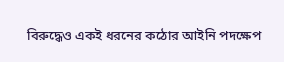বিরুদ্ধেও একই ধরনের কঠোর আইনি পদক্ষেপ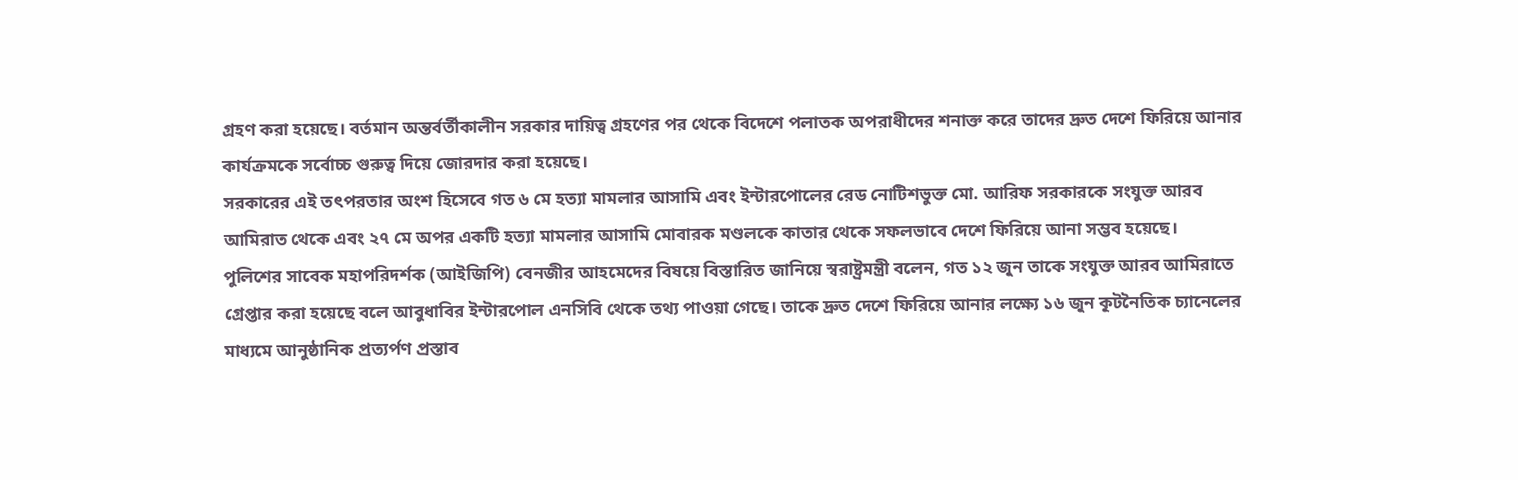গ্রহণ করা হয়েছে। বর্তমান অন্তর্বর্তীকালীন সরকার দায়িত্ব গ্রহণের পর থেকে বিদেশে পলাতক অপরাধীদের শনাক্ত করে তাদের দ্রুত দেশে ফিরিয়ে আনার কার্যক্রমকে সর্বোচ্চ গুরুত্ব দিয়ে জোরদার করা হয়েছে।
সরকারের এই তৎপরতার অংশ হিসেবে গত ৬ মে হত্যা মামলার আসামি এবং ইন্টারপোলের রেড নোটিশভুক্ত মো. আরিফ সরকারকে সংযুক্ত আরব আমিরাত থেকে এবং ২৭ মে অপর একটি হত্যা মামলার আসামি মোবারক মণ্ডলকে কাতার থেকে সফলভাবে দেশে ফিরিয়ে আনা সম্ভব হয়েছে।
পুলিশের সাবেক মহাপরিদর্শক (আইজিপি) বেনজীর আহমেদের বিষয়ে বিস্তারিত জানিয়ে স্বরাষ্ট্রমন্ত্রী বলেন, গত ১২ জুন তাকে সংযুক্ত আরব আমিরাতে গ্রেপ্তার করা হয়েছে বলে আবুধাবির ইন্টারপোল এনসিবি থেকে তথ্য পাওয়া গেছে। তাকে দ্রুত দেশে ফিরিয়ে আনার লক্ষ্যে ১৬ জুন কূটনৈতিক চ্যানেলের মাধ্যমে আনুষ্ঠানিক প্রত্যর্পণ প্রস্তাব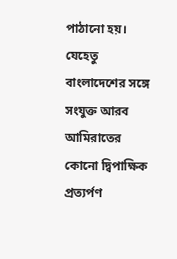পাঠানো হয়। যেহেতু বাংলাদেশের সঙ্গে সংযুক্ত আরব আমিরাতের কোনো দ্বিপাক্ষিক প্রত্যর্পণ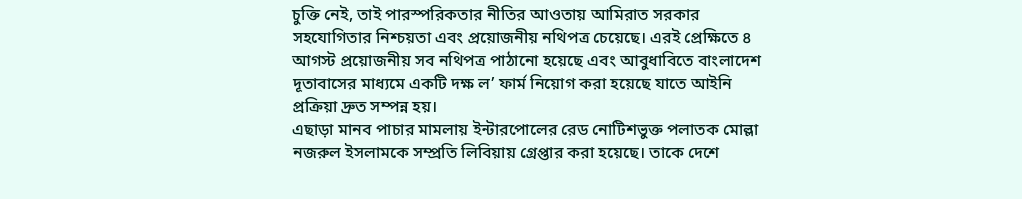চুক্তি নেই, তাই পারস্পরিকতার নীতির আওতায় আমিরাত সরকার সহযোগিতার নিশ্চয়তা এবং প্রয়োজনীয় নথিপত্র চেয়েছে। এরই প্রেক্ষিতে ৪ আগস্ট প্রয়োজনীয় সব নথিপত্র পাঠানো হয়েছে এবং আবুধাবিতে বাংলাদেশ দূতাবাসের মাধ্যমে একটি দক্ষ ল’ ফার্ম নিয়োগ করা হয়েছে যাতে আইনি প্রক্রিয়া দ্রুত সম্পন্ন হয়।
এছাড়া মানব পাচার মামলায় ইন্টারপোলের রেড নোটিশভুক্ত পলাতক মোল্লা নজরুল ইসলামকে সম্প্রতি লিবিয়ায় গ্রেপ্তার করা হয়েছে। তাকে দেশে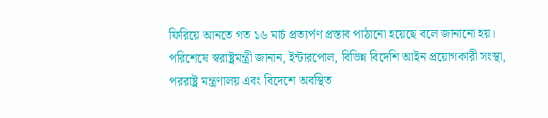ফিরিয়ে আনতে গত ১৬ মার্চ প্রত্যর্পণ প্রস্তাব পাঠানো হয়েছে বলে জানানো হয়।
পরিশেষে স্বরাষ্ট্রমন্ত্রী জানান, ইন্টারপোল, বিভিন্ন বিদেশি আইন প্রয়োগকারী সংস্থা, পররাষ্ট্র মন্ত্রণালয় এবং বিদেশে অবস্থিত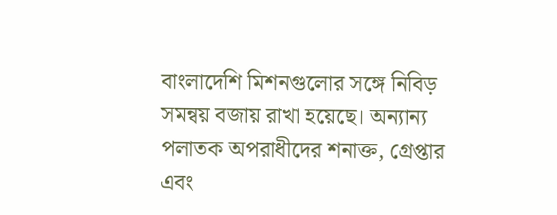বাংলাদেশি মিশনগুলোর সঙ্গে নিবিড় সমন্বয় বজায় রাখা হয়েছে। অন্যান্য পলাতক অপরাধীদের শনাক্ত, গ্রেপ্তার এবং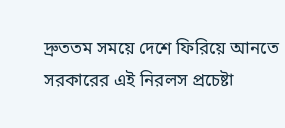দ্রুততম সময়ে দেশে ফিরিয়ে আনতে সরকারের এই নিরলস প্রচেষ্টা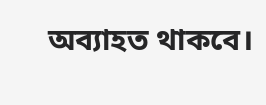অব্যাহত থাকবে।